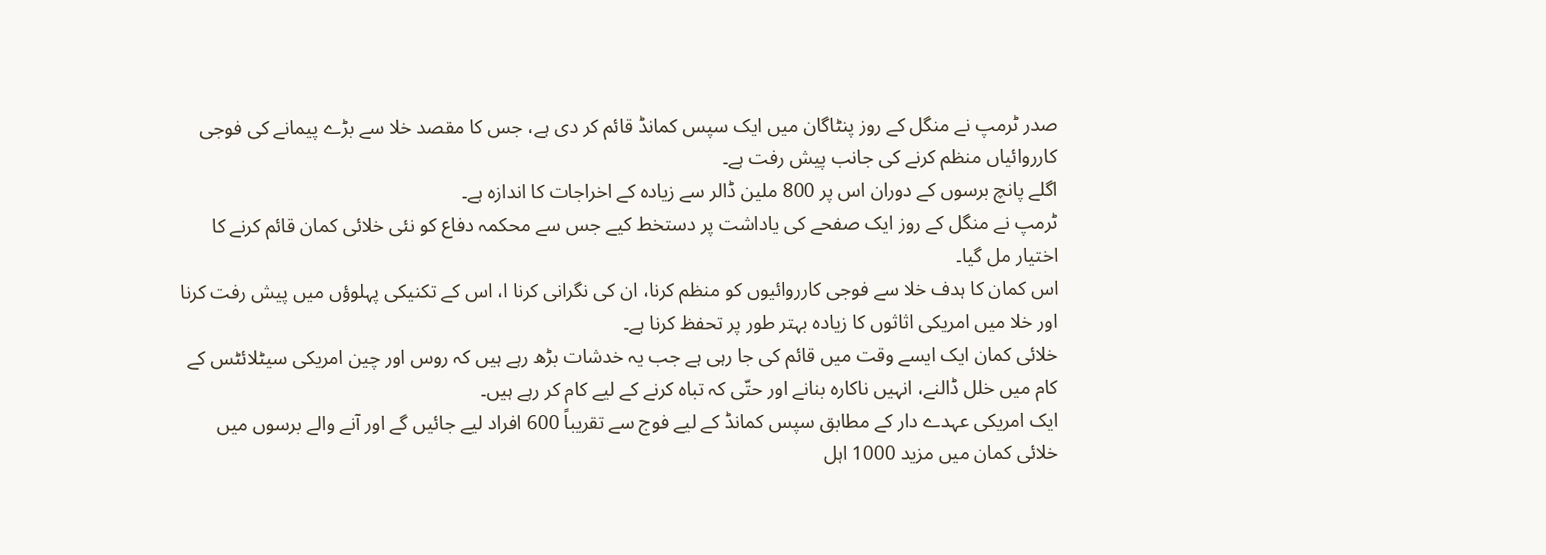صدر ٹرمپ نے منگل کے روز پنٹاگان میں ایک سپس کمانڈ قائم کر دی ہے، جس کا مقصد خلا سے بڑے پیمانے کی فوجی کارروائیاں منظم کرنے کی جانب پیش رفت ہے۔
اگلے پانچ برسوں کے دوران اس پر 800 ملین ڈالر سے زیادہ کے اخراجات کا اندازہ ہے۔
ٹرمپ نے منگل کے روز ایک صفحے کی یاداشت پر دستخط کیے جس سے محکمہ دفاع کو نئی خلائی کمان قائم کرنے کا اختیار مل گیا۔
اس کمان کا ہدف خلا سے فوجی کارروائیوں کو منظم کرنا، ان کی نگرانی کرنا ا، اس کے تکنیکی پہلوؤں میں پیش رفت کرنا اور خلا میں امریکی اثاثوں کا زیادہ بہتر طور پر تحفظ کرنا ہے۔
خلائی کمان ایک ایسے وقت میں قائم کی جا رہی ہے جب یہ خدشات بڑھ رہے ہیں کہ روس اور چین امریکی سیٹلائٹس کے کام میں خلل ڈالنے، انہیں ناکارہ بنانے اور حتّی کہ تباہ کرنے کے لیے کام کر رہے ہیں۔
ایک امریکی عہدے دار کے مطابق سپس کمانڈ کے لیے فوج سے تقریباً 600 افراد لیے جائیں گے اور آنے والے برسوں میں خلائی کمان میں مزید 1000 اہل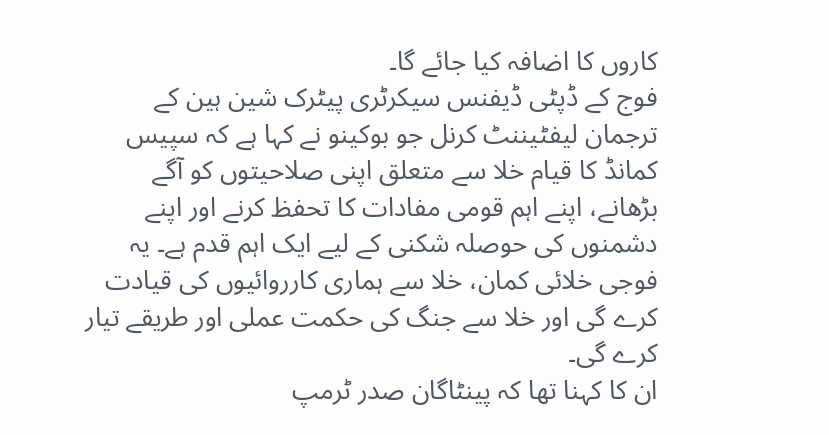کاروں کا اضافہ کیا جائے گا۔
فوج کے ڈپٹی ڈیفنس سیکرٹری پیٹرک شین ہین کے ترجمان لیفٹیننٹ کرنل جو بوکینو نے کہا ہے کہ سپیس کمانڈ کا قیام خلا سے متعلق اپنی صلاحیتوں کو آگے بڑھانے، اپنے اہم قومی مفادات کا تحفظ کرنے اور اپنے دشمنوں کی حوصلہ شکنی کے لیے ایک اہم قدم ہے۔ یہ فوجی خلائی کمان، خلا سے ہماری کارروائیوں کی قیادت کرے گی اور خلا سے جنگ کی حکمت عملی اور طریقے تیار کرے گی۔
ان کا کہنا تھا کہ پینٹاگان صدر ٹرمپ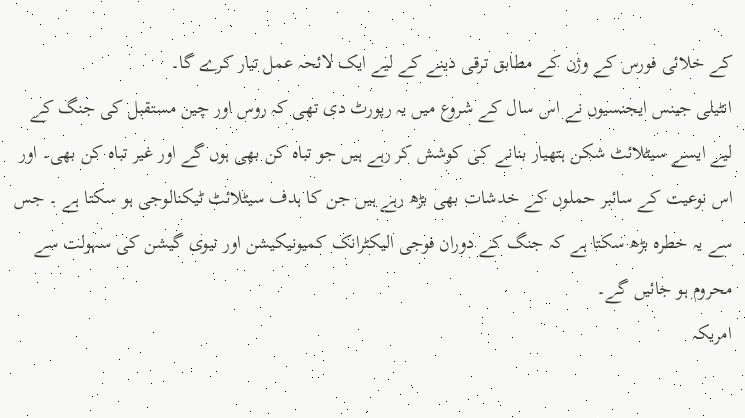کے خلائی فورس کے وژن کے مطابق ترقی دینے کے لیے ایک لائحہ عمل تیار کرے گا۔
انٹیلی جینس ایجنسیوں نے اس سال کے شروع میں یہ رپورٹ دی تھی کہ روس اور چین مستقبل کی جنگ کے لیے ایسے سیٹلائٹ شکن ہتھیار بنانے کی کوشش کر رہے ہیں جو تباہ کن بھی ہوں گے اور غیر تباہ کن بھی۔ اور اس نوعیت کے سائبر حملوں کے خدشات بھی بڑھ رہے ہیں جن کا ہدف سیٹلائٹ ٹیکنالوجی ہو سکتا ہے ۔ جس سے یہ خطرہ بڑھ سکتا ہے کہ جنگ کے دوران فوجی الیکٹرانک کمیونیکیشن اور نیوی گیشن کی سہولت سے محروم ہو جائیں گے۔
امریکہ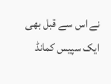نے اس سے قبل بھی ایک سپیس کمانڈ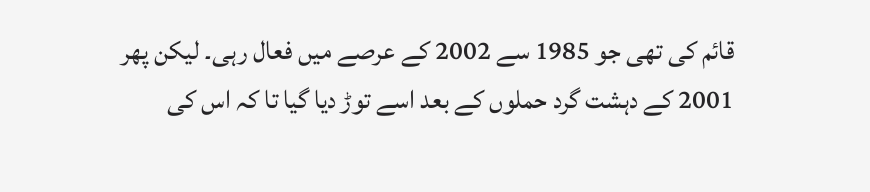قائم کی تھی جو 1985 سے 2002 کے عرصے میں فعال رہی۔ لیکن پھر 2001 کے دہشت گرد حملوں کے بعد اسے توڑ دیا گیا تا کہ اس کی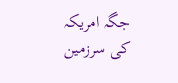جگہ امریکہ کی سرزمین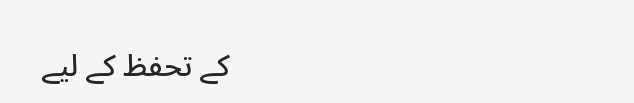کے تحفظ کے لیے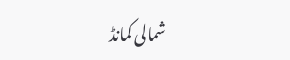شمالی کمانڈ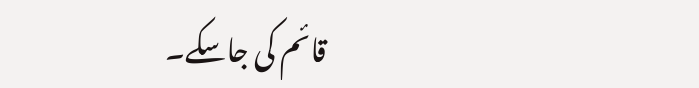قائم کی جاسکے۔